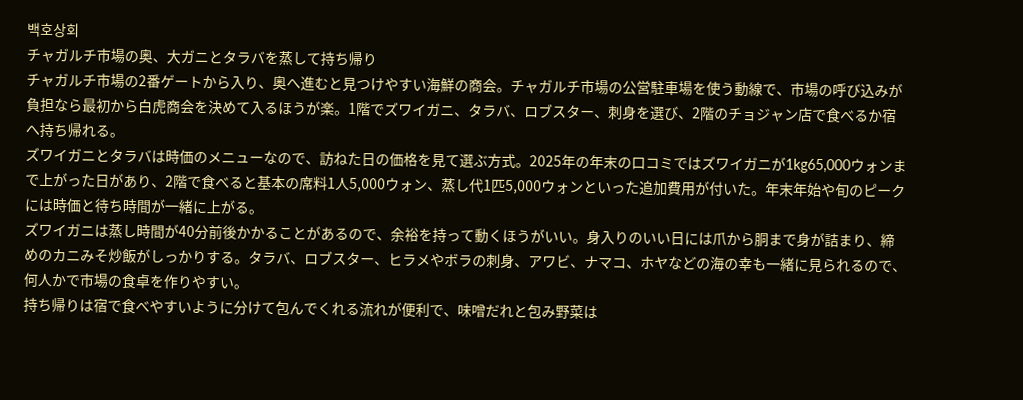백호상회
チャガルチ市場の奥、大ガニとタラバを蒸して持ち帰り
チャガルチ市場の2番ゲートから入り、奥へ進むと見つけやすい海鮮の商会。チャガルチ市場の公営駐車場を使う動線で、市場の呼び込みが負担なら最初から白虎商会を決めて入るほうが楽。1階でズワイガニ、タラバ、ロブスター、刺身を選び、2階のチョジャン店で食べるか宿へ持ち帰れる。
ズワイガニとタラバは時価のメニューなので、訪ねた日の価格を見て選ぶ方式。2025年の年末の口コミではズワイガニが1kg65,000ウォンまで上がった日があり、2階で食べると基本の席料1人5,000ウォン、蒸し代1匹5,000ウォンといった追加費用が付いた。年末年始や旬のピークには時価と待ち時間が一緒に上がる。
ズワイガニは蒸し時間が40分前後かかることがあるので、余裕を持って動くほうがいい。身入りのいい日には爪から胴まで身が詰まり、締めのカニみそ炒飯がしっかりする。タラバ、ロブスター、ヒラメやボラの刺身、アワビ、ナマコ、ホヤなどの海の幸も一緒に見られるので、何人かで市場の食卓を作りやすい。
持ち帰りは宿で食べやすいように分けて包んでくれる流れが便利で、味噌だれと包み野菜は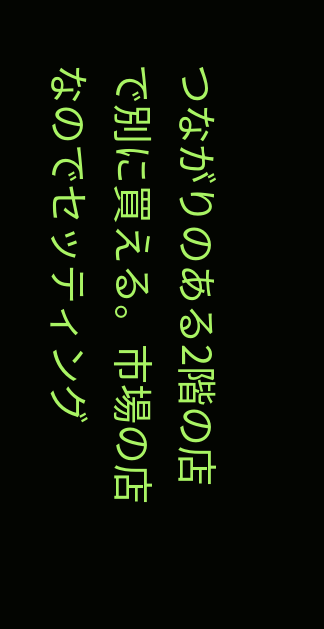つながりのある2階の店で別に買える。市場の店なのでセッティング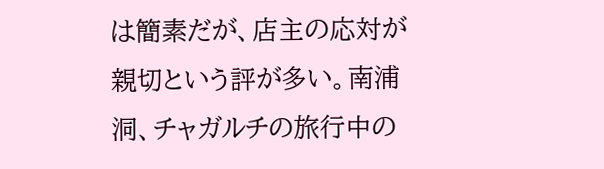は簡素だが、店主の応対が親切という評が多い。南浦洞、チャガルチの旅行中の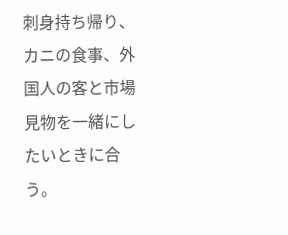刺身持ち帰り、カニの食事、外国人の客と市場見物を一緒にしたいときに合う。